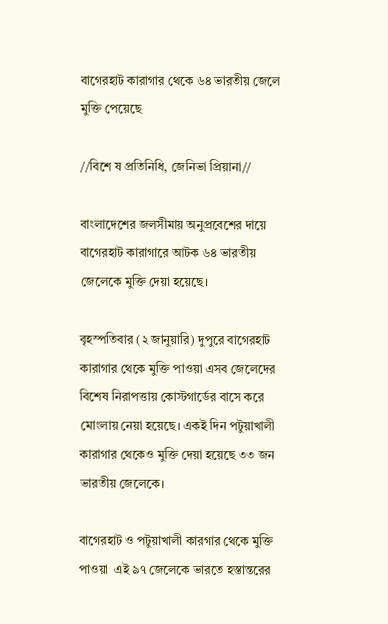বাগেরহাট কারাগার থেকে ৬৪ ভারতীয় জেলে মুক্তি পেয়েছে

//বিশে ষ প্রতিনিধি, জেনিভা প্রিয়ানা//

বাংলাদেশের জলসীমায় অনুপ্রবেশের দায়ে বাগেরহাট কারাগারে আটক ৬৪ ভারতীয় জেলেকে মুক্তি দেয়া হয়েছে।

বৃহস্পতিবার (২ জানুয়ারি) দুপুরে বাগেরহাট কারাগার থেকে মুক্তি পাওয়া এসব জেলেদের বিশেষ নিরাপত্তায় কোস্টগার্ডের বাসে করে মোংলায় নেয়া হয়েছে। একই দিন পটুয়াখালী কারাগার থেকেও মুক্তি দেয়া হয়েছে ৩৩ জন ভারতীয় জেলেকে।

বাগেরহাট ও পটুয়াখালী কারগার থেকে মুক্তি পাওয়া  এই ৯৭ জেলেকে ভারতে হস্তান্তরের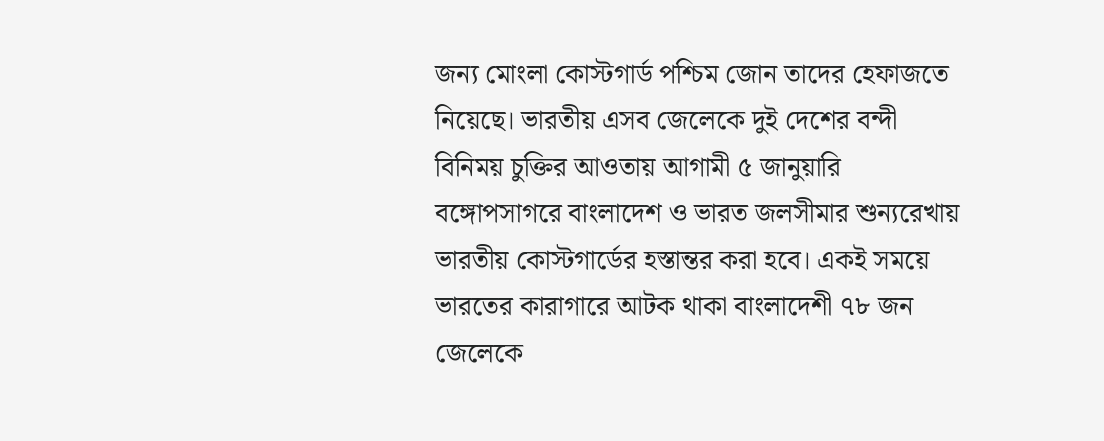জন্য মোংলা কোস্টগার্ড পশ্চিম জোন তাদের হেফাজতে নিয়েছে। ভারতীয় এসব জেলেকে দুই দেশের বন্দী বিনিময় চুক্তির আওতায় আগামী ৫ জানুয়ারি বঙ্গোপসাগরে বাংলাদেশ ও ভারত জলসীমার শুন্যরেখায় ভারতীয় কোস্টগার্ডের হস্তান্তর করা হবে। একই সময়ে ভারতের কারাগারে আটক থাকা বাংলাদেশী ৭৮ জন জেলেকে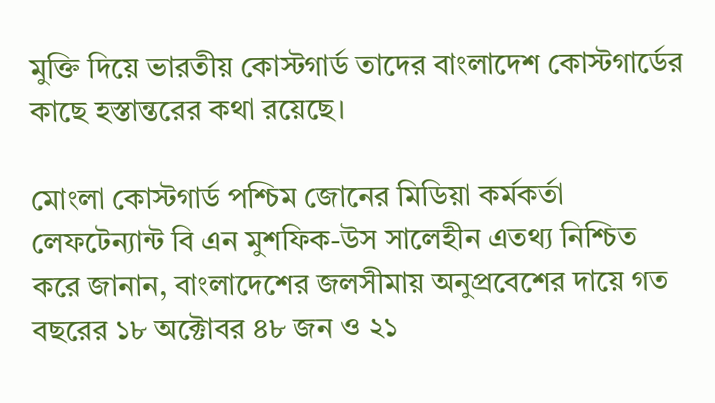মুক্তি দিয়ে ভারতীয় কোস্টগার্ড তাদের বাংলাদেশ কোস্টগার্ডের কাছে হস্তান্তরের কথা রয়েছে।

মোংলা কোস্টগার্ড পশ্চিম জোনের মিডিয়া কর্মকর্তা লেফটেন্যান্ট বি এন মুশফিক-উস সালেহীন এতথ্য নিশ্চিত করে জানান, বাংলাদেশের জলসীমায় অনুপ্রবেশের দায়ে গত বছরের ১৮ অক্টোবর ৪৮ জন ও ২১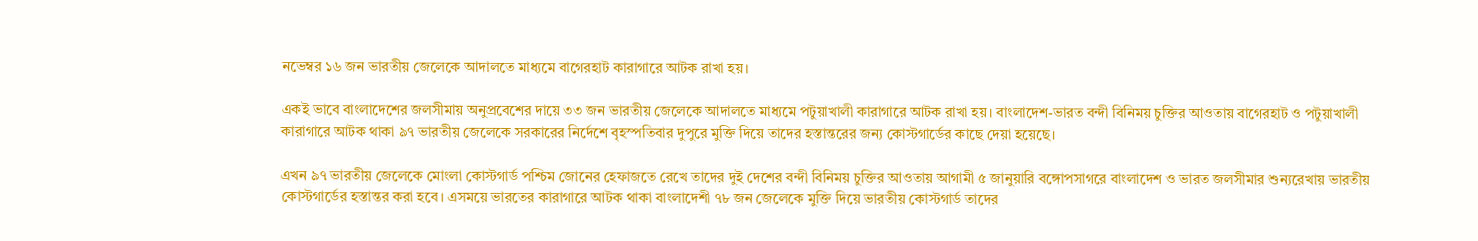নভেম্বর ১৬ জন ভারতীয় জেলেকে আদালতে মাধ্যমে বাগেরহাট কারাগারে আটক রাখা হয়।

একই ভাবে বাংলাদেশের জলসীমায় অনুপ্রবেশের দায়ে ৩৩ জন ভারতীয় জেলেকে আদালতে মাধ্যমে পটুয়াখালী কারাগারে আটক রাখা হয়। বাংলাদেশ-ভারত বন্দী বিনিময় চুক্তির আওতায় বাগেরহাট ও পটুয়াখালী কারাগারে আটক থাকা ৯৭ ভারতীয় জেলেকে সরকারের নির্দেশে বৃহস্পতিবার দুপুরে মুক্তি দিয়ে তাদের হস্তান্তরের জন্য কোস্টগার্ডের কাছে দেয়া হয়েছে।

এখন ৯৭ ভারতীয় জেলেকে মোংলা কোস্টগার্ড পশ্চিম জোনের হেফাজতে রেখে তাদের দুই দেশের বন্দী বিনিময় চুক্তির আওতায় আগামী ৫ জানুয়ারি বঙ্গোপসাগরে বাংলাদেশ ও ভারত জলসীমার শুন্যরেখায় ভারতীয় কোস্টগার্ডের হস্তান্তর করা হবে। এসময়ে ভারতের কারাগারে আটক থাকা বাংলাদেশী ৭৮ জন জেলেকে মুক্তি দিয়ে ভারতীয় কোস্টগার্ড তাদের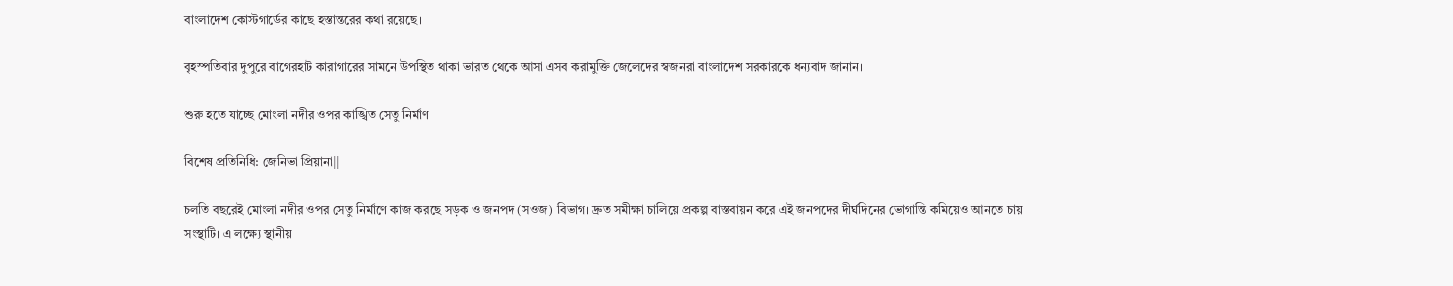বাংলাদেশ কোস্টগার্ডের কাছে হস্তান্তরের কথা রয়েছে।

বৃহস্পতিবার দুপুরে বাগেরহাট কারাগারের সামনে উপস্থিত থাকা ভারত থেকে আসা এসব করামুক্তি জেলেদের স্বজনরা বাংলাদেশ সরকারকে ধন্যবাদ জানান।

শুরু হতে যাচ্ছে মোংলা নদীর ওপর কাঙ্খিত সেতু নির্মাণ

বিশেষ প্রতিনিধি: জেনিভা প্রিয়ানা||

চলতি বছরেই মোংলা নদীর ওপর সেতু নির্মাণে কাজ করছে সড়ক ও জনপদ (সওজ) বিভাগ। দ্রুত সমীক্ষা চালিয়ে প্রকল্প বাস্তবায়ন করে এই জনপদের দীর্ঘদিনের ভোগান্তি কমিয়েও আনতে চায় সংস্থাটি। এ লক্ষ্যে স্থানীয়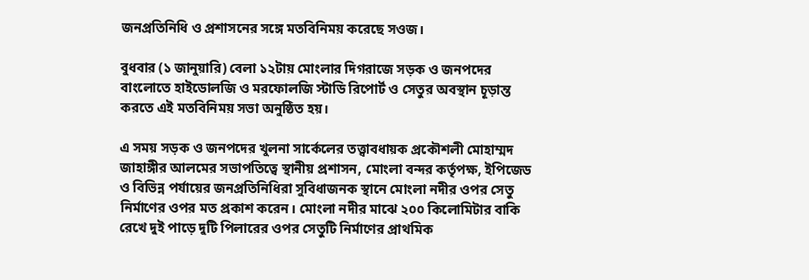জনপ্রতিনিধি ও প্রশাসনের সঙ্গে মতবিনিময় করেছে সওজ।

বুধবার (১ জানুয়ারি) বেলা ১২টায় মোংলার দিগরাজে সড়ক ও জনপদের বাংলোতে হাইডোলজি ও মরফোলজি স্টাডি রিপোর্ট ও সেতুর অবস্থান চূড়ান্ত করতে এই মতবিনিময় সভা অনুষ্ঠিত হয়।

এ সময় সড়ক ও জনপদের খুলনা সার্কেলের তত্ত্বাবধায়ক প্রকৌশলী মোহাম্মদ জাহাঙ্গীর আলমের সভাপতিত্বে স্থানীয় প্রশাসন, মোংলা বন্দর কর্তৃপক্ষ, ইপিজেড ও বিভিন্ন পর্যায়ের জনপ্রতিনিধিরা সুবিধাজনক স্থানে মোংলা নদীর ওপর সেতু নির্মাণের ওপর মত প্রকাশ করেন। মোংলা নদীর মাঝে ২০০ কিলোমিটার বাকি রেখে দুই পাড়ে দুটি পিলারের ওপর সেতুটি নির্মাণের প্রাথমিক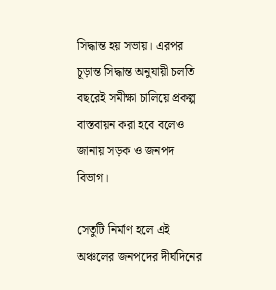সিদ্ধান্ত হয় সভায়। এরপর চূড়ান্ত সিদ্ধান্ত অনুযায়ী চলতি বছরেই সমীক্ষা চালিয়ে প্রকল্প বাস্তবায়ন করা হবে বলেও জানায় সড়ক ও জনপদ বিভাগ।

সেতুটি নির্মাণ হলে এই অঞ্চলের জনপদের দীর্ঘদিনের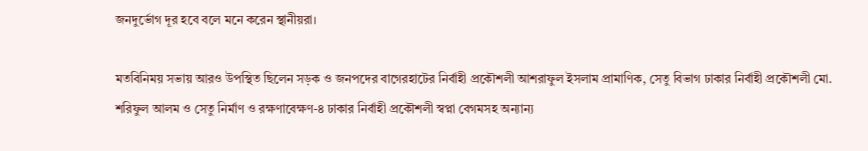জনদুর্ভোগ দূর হবে বলে মনে করেন স্থানীয়রা।

মতবিনিময় সভায় আরও উপস্থিত ছিলেন সড়ক ও জনপদের বাগেরহাটের নির্বাহী প্রকৌশলী আশরাফুল ইসলাম প্রামাণিক, সেতু বিভাগ ঢাকার নির্বাহী প্রকৌশলী মো. শরিফুল আলম ও সেতু নির্মাণ ও রক্ষণাবেক্ষণ-৪ ঢাকার নির্বাহী প্রকৌশলী স্বপ্না বেগমসহ অন্যান্য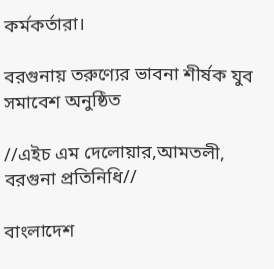কর্মকর্তারা।

বরগুনায় তরুণ্যের ভাবনা শীর্ষক যুব সমাবেশ অনুষ্ঠিত

//এইচ এম দেলোয়ার,আমতলী, বরগুনা প্রতিনিধি//

বাংলাদেশ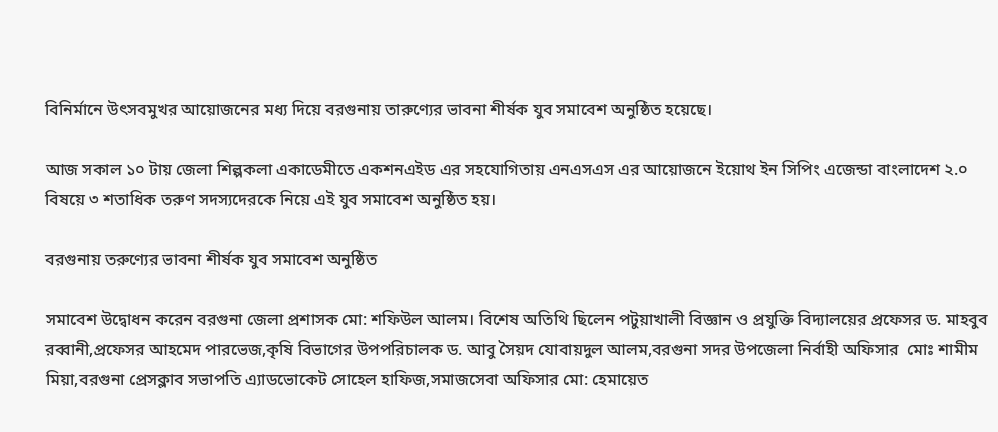বিনির্মানে উৎসবমুখর আয়োজনের মধ্য দিয়ে বরগুনায় তারুণ্যের ভাবনা শীর্ষক যুব সমাবেশ অনুষ্ঠিত হয়েছে।

আজ সকাল ১০ টায় জেলা শিল্পকলা একাডেমীতে একশনএইড এর সহযোগিতায় এনএসএস এর আয়োজনে ইয়োথ ইন সিপিং এজেন্ডা বাংলাদেশ ২.০ বিষয়ে ৩ শতাধিক তরুণ সদস্যদেরকে নিয়ে এই যুব সমাবেশ অনুষ্ঠিত হয়।

বরগুনায় তরুণ্যের ভাবনা শীর্ষক যুব সমাবেশ অনুষ্ঠিত

সমাবেশ উদ্বোধন করেন বরগুনা জেলা প্রশাসক মো: শফিউল আলম। বিশেষ অতিথি ছিলেন পটুয়াখালী বিজ্ঞান ও প্রযুক্তি বিদ্যালয়ের প্রফেসর ড. মাহবুব রব্বানী,প্রফেসর আহমেদ পারভেজ,কৃষি বিভাগের উপপরিচালক ড. আবু সৈয়দ যোবায়দুল আলম,বরগুনা সদর উপজেলা নির্বাহী অফিসার  মোঃ শামীম মিয়া,বরগুনা প্রেসক্লাব সভাপতি এ্যাডভোকেট সোহেল হাফিজ,সমাজসেবা অফিসার মো: হেমায়েত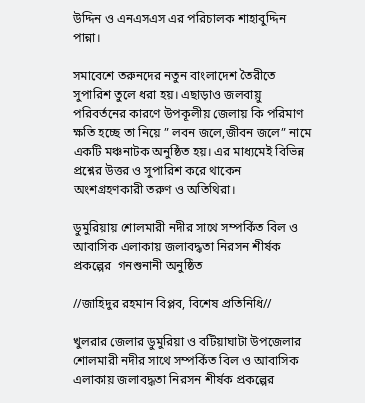উদ্দিন ও এনএসএস এর পরিচালক শাহাবুদ্দিন পান্না।

সমাবেশে তরুনদের নতুন বাংলাদেশ তৈরীতে সুপারিশ তুলে ধরা হয়। এছাড়াও জলবায়ু পরিবর্তনের কারণে উপকূলীয় জেলায় কি পরিমাণ ক্ষতি হচ্ছে তা নিয়ে ” লবন জলে,জীবন জলে” নামে একটি মঞ্চনাটক অনুষ্ঠিত হয়। এর মাধ্যমেই বিভিন্ন প্রশ্নের উত্তর ও সুপারিশ করে থাকেন অংশগ্রহণকারী তরুণ ও অতিথিরা।

ডুমুরিয়ায় শোলমারী নদীর সাথে সম্পর্কিত বিল ও আবাসিক এলাকায় জলাবদ্ধতা নিরসন শীর্ষক প্রকল্পের  গনশুনানী অনুষ্ঠিত

//জাহিদুর রহমান বিপ্লব, বিশেষ প্রতিনিধি//

খুলরার জেলার ডুমুরিয়া ও বটিয়াঘাটা উপজেলার শোলমারী নদীর সাথে সম্পর্কিত বিল ও আবাসিক এলাকায় জলাবদ্ধতা নিরসন শীর্ষক প্রকল্পের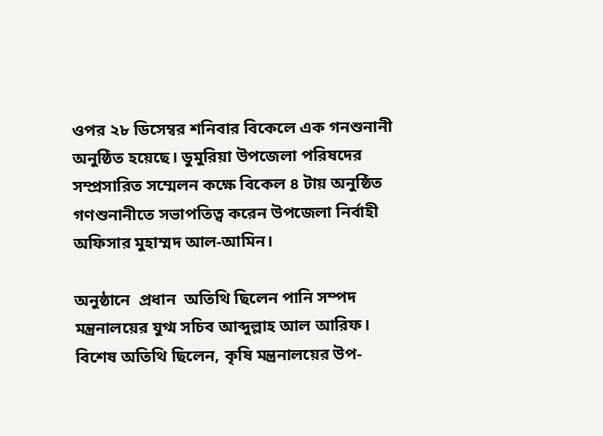ওপর ২৮ ডিসেম্বর শনিবার বিকেলে এক গনশুনানী অনুষ্ঠিত হয়েছে। ডুমুরিয়া উপজেলা পরিষদের সম্প্রসারিত সম্মেলন কক্ষে বিকেল ৪ টায় অনুষ্ঠিত গণশুনানীতে সভাপতিত্ব করেন উপজেলা নির্বাহী অফিসার মুহাম্মদ আল-আমিন।

অনুষ্ঠানে  প্রধান  অতিথি ছিলেন পানি সম্পদ মন্ত্রনালয়ের যুগ্ম সচিব আব্দুল্লাহ আল আরিফ। বিশেষ অতিথি ছিলেন, কৃষি মন্ত্রনালয়ের উপ-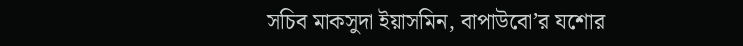সচিব মাকসুদা ইয়াসমিন, বাপাউবো’র যশোর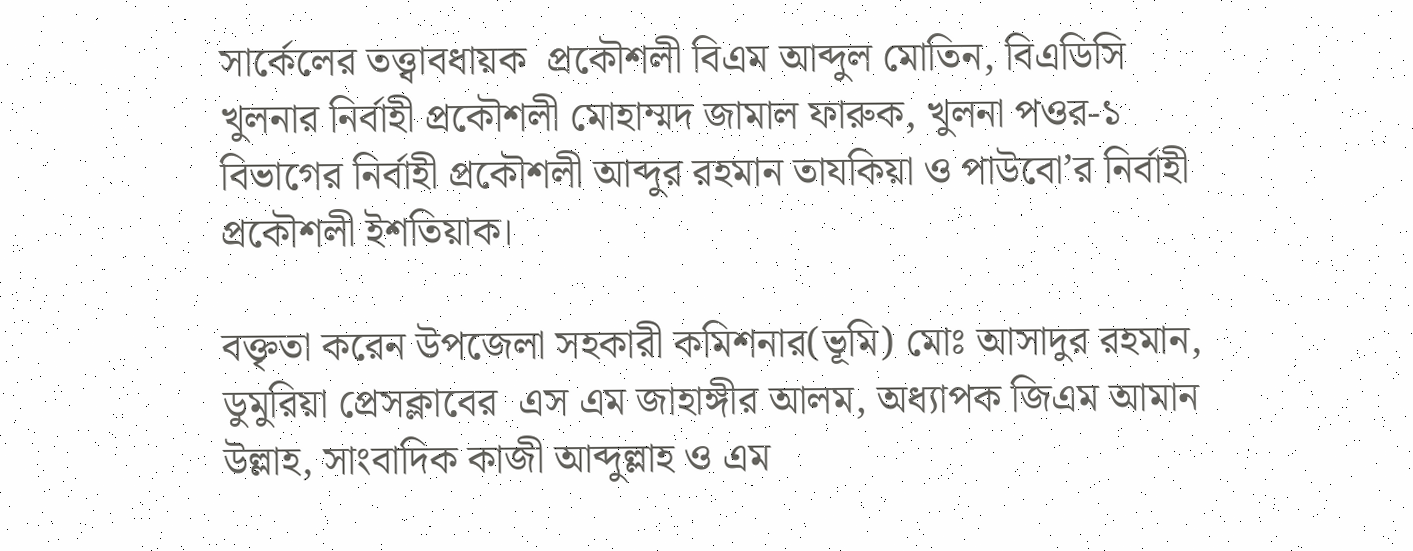সার্কেলের তত্ত্বাবধায়ক  প্রকৌশলী বিএম আব্দুল মোতিন, বিএডিসি খুলনার নির্বাহী প্রকৌশলী মোহাম্মদ জামাল ফারুক, খুলনা পওর-১ বিভাগের নির্বাহী প্রকৌশলী আব্দুর রহমান তাযকিয়া ও পাউবো’র নির্বাহী প্রকৌশলী ইশতিয়াক।

বক্তৃতা করেন উপজেলা সহকারী কমিশনার(ভূমি) মোঃ আসাদুর রহমান, ডুমুরিয়া প্রেসক্লাবের  এস এম জাহাঙ্গীর আলম, অধ্যাপক জিএম আমান উল্লাহ, সাংবাদিক কাজী আব্দুল্লাহ ও এম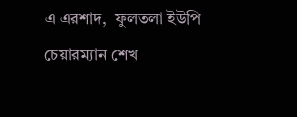এ এরশাদ,  ফুলতলা ইউপি চেয়ারম্যান শেখ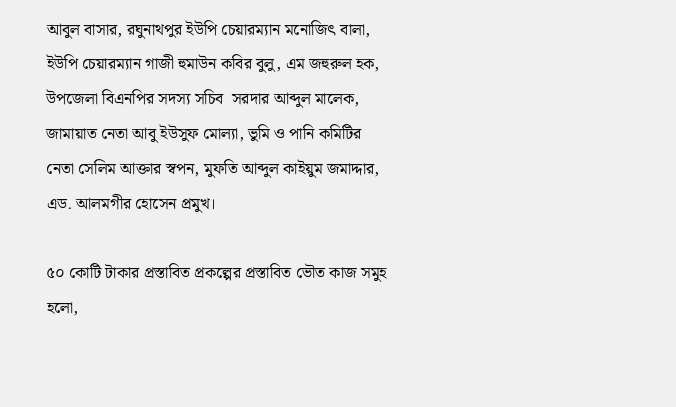আবুল বাসার, রঘুনাথপুর ইউপি চেয়ারম্যান মনোজিৎ বালা, ইউপি চেয়ারম‍্যান গাজী হুমাউন কবির বুলু, এম জহুরুল হক,  উপজেলা বিএনপির সদস‍্য সচিব  সরদার আব্দুল মালেক, জামায়াত নেতা আবু ইউসুফ মোল্যা, ভুমি ও পানি কমিটির নেতা সেলিম আক্তার স্বপন, মুফতি আব্দুল কাইয়ুম জমাদ্দার,  এড. আলমগীর হোসেন প্রমুখ।

৫০ কোটি টাকার প্রস্তাবিত প্রকল্পের প্রস্তাবিত ভৌত কাজ সমুহ হলো,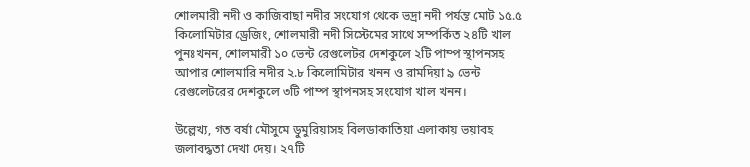শোলমারী নদী ও কাজিবাছা নদীর সংযোগ থেকে ভদ্রা নদী পর্যন্ত মোট ১৫.৫ কিলোমিটার ড্রেজিং, শোলমারী নদী সিস্টেমের সাথে সম্পর্কিত ২৪টি খাল পুনঃখনন, শোলমারী ১০ ভেন্ট রেগুলেটর দেশকুলে ২টি পাম্প স্থাপনসহ আপার শোলমারি নদীর ২.৮ কিলোমিটার খনন ও রামদিয়া ৯ ভেন্ট রেগুলেটরের দেশকুলে ৩টি পাম্প স্থাপনসহ সংযোগ খাল খনন।

উল্লেখ্য, গত বর্ষা মৌসুমে ডুমুরিয়াসহ বিলডাকাতিয়া এলাকায় ভয়াবহ জলাবদ্ধতা দেখা দেয়। ২৭টি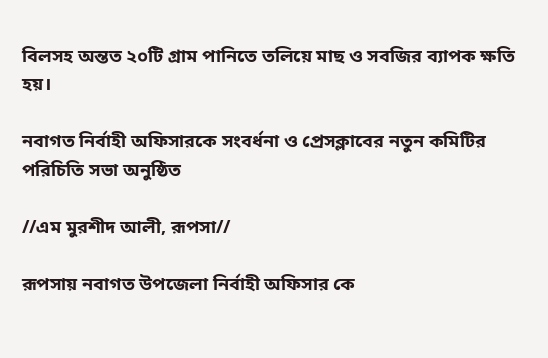বিলসহ অন্তত ২০টি গ্রাম পানিতে তলিয়ে মাছ ও সবজির ব‍্যাপক ক্ষতি হয়।

নবাগত নির্বাহী অফিসারকে সংবর্ধনা ও প্রেসক্লাবের নতুন কমিটির পরিচিতি সভা অনুষ্ঠিত

//এম মুরশীদ আলী, রূপসা//

রূপসায় নবাগত উপজেলা নির্বাহী অফিসার কে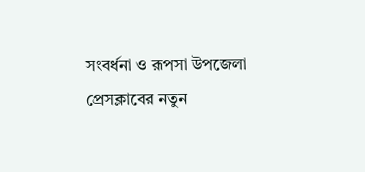সংবর্ধনা ও রূপসা উপজেলা প্রেসক্লাবের নতুন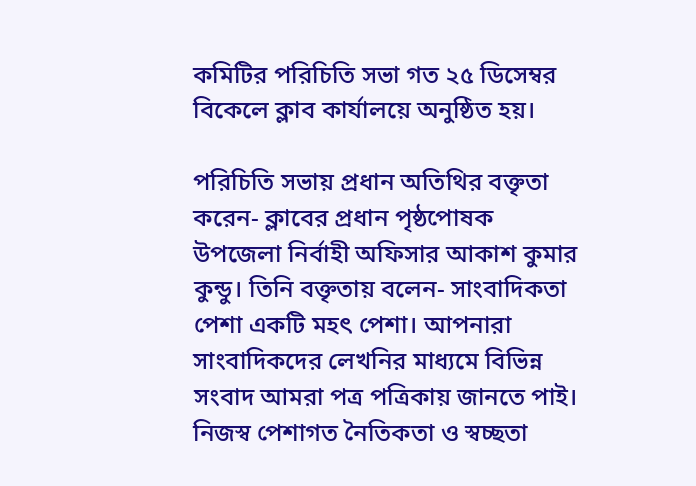কমিটির পরিচিতি সভা গত ২৫ ডিসেম্বর বিকেলে ক্লাব কার্যালয়ে অনুষ্ঠিত হয়।

পরিচিতি সভায় প্রধান অতিথির বক্তৃতা করেন- ক্লাবের প্রধান পৃষ্ঠপোষক উপজেলা নির্বাহী অফিসার আকাশ কুমার কুন্ডু। তিনি বক্তৃতায় বলেন- সাংবাদিকতা পেশা একটি মহৎ পেশা। আপনারা সাংবাদিকদের লেখনির মাধ্যমে বিভিন্ন সংবাদ আমরা পত্র পত্রিকায় জানতে পাই। নিজস্ব পেশাগত নৈতিকতা ও স্বচ্ছতা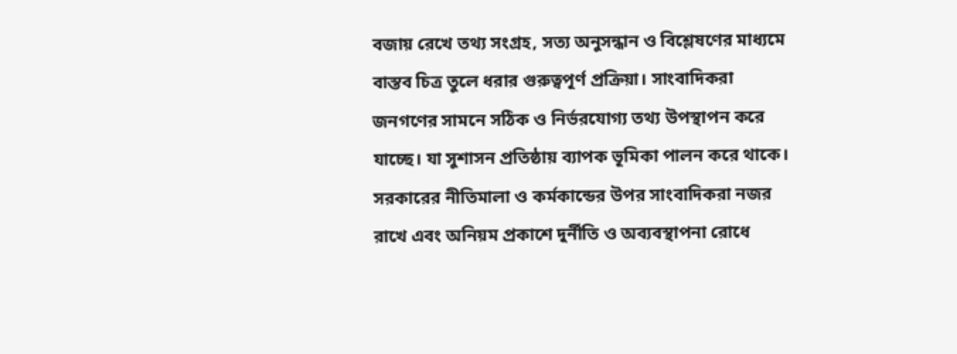বজায় রেখে তথ্য সংগ্রহ, সত্য অনুসন্ধান ও বিশ্লেষণের মাধ্যমে বাস্তব চিত্র তুলে ধরার গুরুত্বপূর্ণ প্রক্রিয়া। সাংবাদিকরা জনগণের সামনে সঠিক ও নির্ভরযোগ্য তথ্য উপস্থাপন করে যাচ্ছে। যা সুশাসন প্রতিষ্ঠায় ব্যাপক ভূমিকা পালন করে থাকে। সরকারের নীতিমালা ও কর্মকান্ডের উপর সাংবাদিকরা নজর রাখে এবং অনিয়ম প্রকাশে দুর্নীতি ও অব্যবস্থাপনা রোধে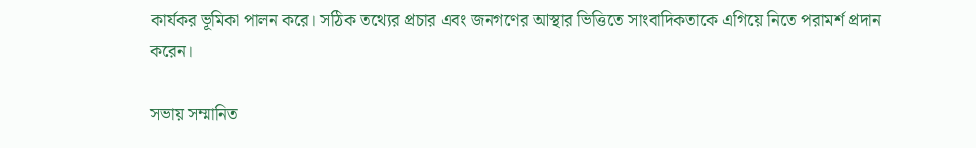কার্যকর ভূমিকা পালন করে। সঠিক তথ্যের প্রচার এবং জনগণের আস্থার ভিত্তিতে সাংবাদিকতাকে এগিয়ে নিতে পরামর্শ প্রদান করেন।

সভায় সম্মানিত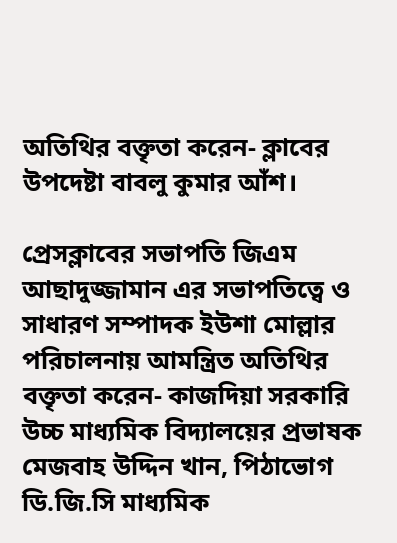অতিথির বক্তৃতা করেন- ক্লাবের উপদেষ্টা বাবলু কুমার আঁশ।

প্রেসক্লাবের সভাপতি জিএম আছাদুজ্জামান এর সভাপতিত্বে ও সাধারণ সম্পাদক ইউশা মোল্লার পরিচালনায় আমন্ত্রিত অতিথির বক্তৃতা করেন- কাজদিয়া সরকারি উচ্চ মাধ্যমিক বিদ্যালয়ের প্রভাষক মেজবাহ উদ্দিন খান, পিঠাভোগ ডি.জি.সি মাধ্যমিক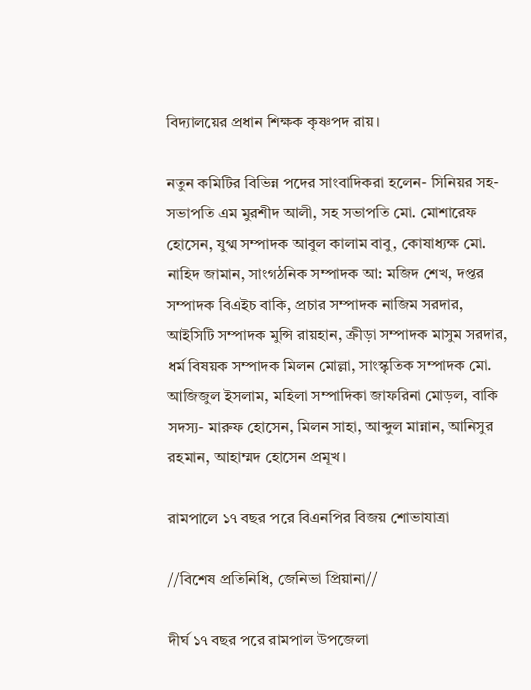বিদ্যালয়ের প্রধান শিক্ষক কৃষ্ণপদ রায়।

নতুন কমিটির বিভিন্ন পদের সাংবাদিকরা হলেন- সিনিয়র সহ-সভাপতি এম মুরশীদ আলী, সহ সভাপতি মো. মোশারেফ হোসেন, যুগ্ম সম্পাদক আবুল কালাম বাবু, কোষাধ্যক্ষ মো. নাহিদ জামান, সাংগঠনিক সম্পাদক আ: মজিদ শেখ, দপ্তর সম্পাদক বিএইচ বাকি, প্রচার সম্পাদক নাজিম সরদার, আইসিটি সম্পাদক মুন্সি রায়হান, ক্রীড়া সম্পাদক মাসুম সরদার, ধর্ম বিষয়ক সম্পাদক মিলন মোল্লা, সাংস্কৃতিক সম্পাদক মো. আজিজুল ইসলাম, মহিলা সম্পাদিকা জাফরিনা মোড়ল, বাকি সদস্য- মারুফ হোসেন, মিলন সাহা, আব্দুল মান্নান, আনিসুর রহমান, আহাম্মদ হোসেন প্রমূখ।

রামপালে ১৭ বছর পরে বিএনপির বিজয় শোভাযাত্রা

//বিশেষ প্রতিনিধি, জেনিভা প্রিয়ানা//

দীর্ঘ ১৭ বছর পরে রামপাল উপজেলা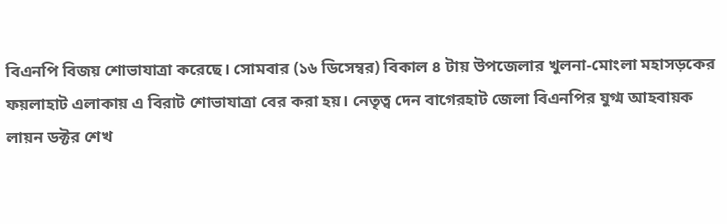বিএনপি বিজয় শোভাযাত্রা করেছে। সোমবার (১৬ ডিসেম্বর) বিকাল ৪ টায় উপজেলার খুলনা-মোংলা মহাসড়কের  ফয়লাহাট এলাকায় এ বিরাট শোভাযাত্রা বের করা হয়। নেতৃত্ব দেন বাগেরহাট জেলা বিএনপির যুগ্ম আহবায়ক লায়ন ডক্টর শেখ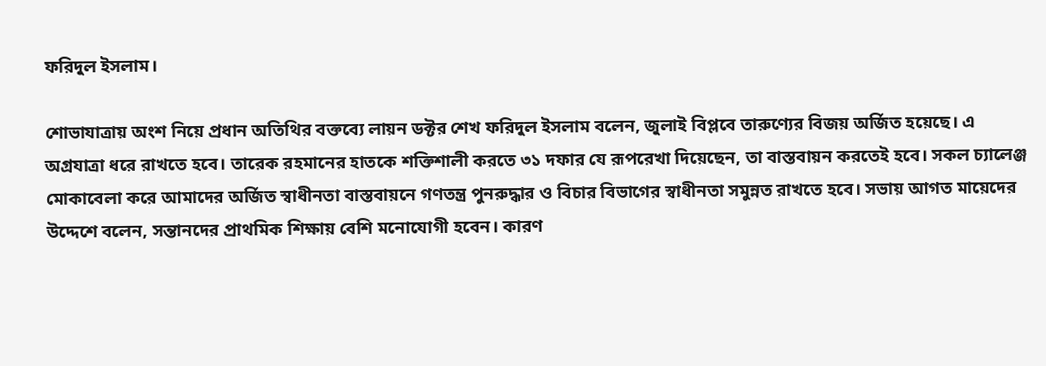ফরিদুল ইসলাম।

শোভাযাত্রায় অংশ নিয়ে প্রধান অতিথির বক্তব্যে লায়ন ডক্টর শেখ ফরিদুল ইসলাম বলেন, জুলাই বিপ্লবে তারুণ্যের বিজয় অর্জিত হয়েছে। এ অগ্রযাত্রা ধরে রাখতে হবে। তারেক রহমানের হাতকে শক্তিশালী করতে ৩১ দফার যে রূপরেখা দিয়েছেন, তা বাস্তবায়ন করতেই হবে। সকল চ্যালেঞ্জ মোকাবেলা করে আমাদের অর্জিত স্বাধীনতা বাস্তবায়নে গণতন্ত্র পুনরুদ্ধার ও বিচার বিভাগের স্বাধীনতা সমুন্নত রাখতে হবে। সভায় আগত মায়েদের উদ্দেশে বলেন, সন্তানদের প্রাথমিক শিক্ষায় বেশি মনোযোগী হবেন। কারণ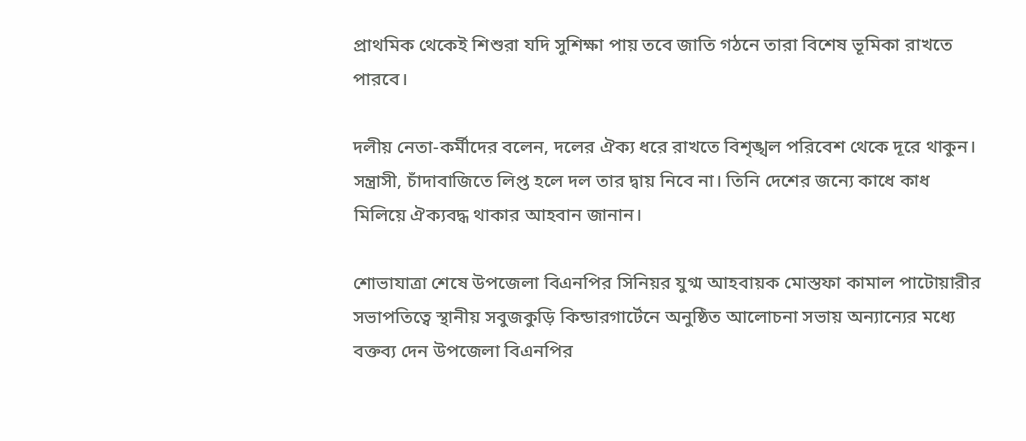প্রাথমিক থেকেই শিশুরা যদি সুশিক্ষা পায় তবে জাতি গঠনে তারা বিশেষ ভূমিকা রাখতে পারবে।

দলীয় নেতা-কর্মীদের বলেন, দলের ঐক্য ধরে রাখতে বিশৃঙ্খল পরিবেশ থেকে দূরে থাকুন। সন্ত্রাসী, চাঁদাবাজিতে লিপ্ত হলে দল তার দ্বায় নিবে না। তিনি দেশের জন্যে কাধে কাধ মিলিয়ে ঐক্যবদ্ধ থাকার আহবান জানান।

শোভাযাত্রা শেষে উপজেলা বিএনপির সিনিয়র যুগ্ম আহবায়ক মোস্তফা কামাল পাটোয়ারীর সভাপতিত্বে স্থানীয় সবুজকুড়ি কিন্ডারগার্টেনে অনুষ্ঠিত আলোচনা সভায় অন্যান্যের মধ্যে বক্তব্য দেন উপজেলা বিএনপির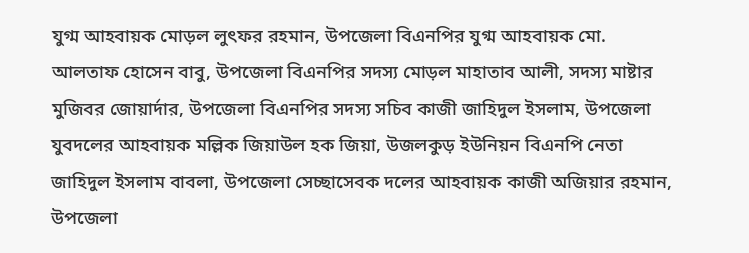যুগ্ম আহবায়ক মোড়ল লুৎফর রহমান, উপজেলা বিএনপির যুগ্ম আহবায়ক মো. আলতাফ হোসেন বাবু, উপজেলা বিএনপির সদস্য মোড়ল মাহাতাব আলী, সদস্য মাষ্টার মুজিবর জোয়ার্দার, উপজেলা বিএনপির সদস্য সচিব কাজী জাহিদুল ইসলাম, উপজেলা যুবদলের আহবায়ক মল্লিক জিয়াউল হক জিয়া, উজলকুড় ইউনিয়ন বিএনপি নেতা জাহিদুল ইসলাম বাবলা, উপজেলা সেচ্ছাসেবক দলের আহবায়ক কাজী অজিয়ার রহমান, উপজেলা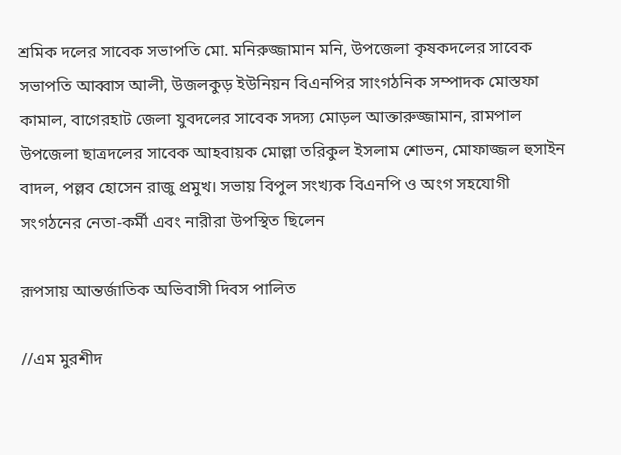শ্রমিক দলের সাবেক সভাপতি মো. মনিরুজ্জামান মনি, উপজেলা কৃষকদলের সাবেক সভাপতি আব্বাস আলী, উজলকুড় ইউনিয়ন বিএনপির সাংগঠনিক সম্পাদক মোস্তফা কামাল, বাগেরহাট জেলা যুবদলের সাবেক সদস্য মোড়ল আক্তারুজ্জামান, রামপাল উপজেলা ছাত্রদলের সাবেক আহবায়ক মোল্লা তরিকুল ইসলাম শোভন, মোফাজ্জল হুসাইন বাদল, পল্লব হোসেন রাজু প্রমুখ। সভায় বিপুল সংখ্যক বিএনপি ও অংগ সহযোগী সংগঠনের নেতা-কর্মী এবং নারীরা উপস্থিত ছিলেন

রূপসায় আন্তর্জাতিক অভিবাসী দিবস পালিত

//এম মুরশীদ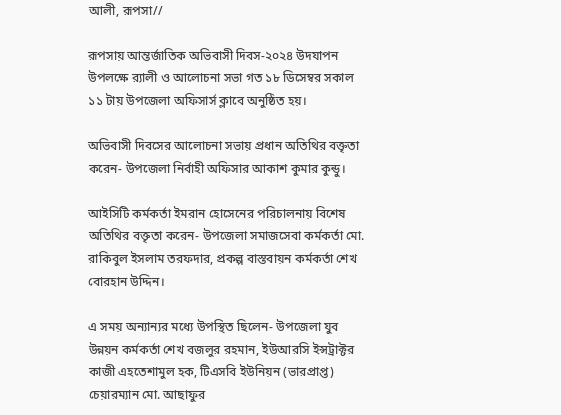আলী, রূপসা//

রূপসায় আন্তর্জাতিক অভিবাসী দিবস-২০২৪ উদযাপন উপলক্ষে র‌্যালী ও আলোচনা সভা গত ১৮ ডিসেম্বর সকাল ১১ টায় উপজেলা অফিসার্স ক্লাবে অনুষ্ঠিত হয়।

অভিবাসী দিবসের আলোচনা সভায় প্রধান অতিথির বক্তৃতা করেন- উপজেলা নির্বাহী অফিসার আকাশ কুমার কুন্ডু।

আইসিটি কর্মকর্তা ইমরান হোসেনের পরিচালনায় বিশেষ অতিথির বক্তৃতা করেন- উপজেলা সমাজসেবা কর্মকর্তা মো. রাকিবুল ইসলাম তরফদার, প্রকল্প বাস্তবায়ন কর্মকর্তা শেখ বোরহান উদ্দিন।

এ সময় অন্যান্যর মধ্যে উপস্থিত ছিলেন- উপজেলা যুব উন্নয়ন কর্মকর্তা শেখ বজলুর রহমান, ইউআরসি ইন্সট্রাক্টর কাজী এহতেশামুল হক, টিএসবি ইউনিয়ন (ভারপ্রাপ্ত) চেয়ারম্যান মো. আছাফুর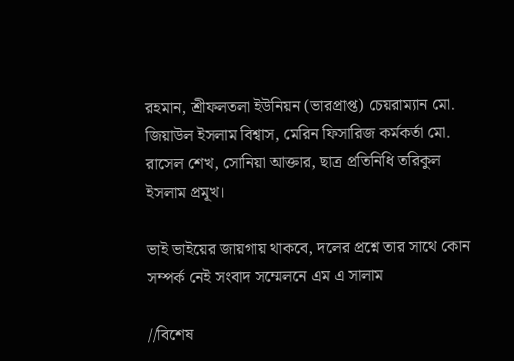রহমান, শ্রীফলতলা ইউনিয়ন (ভারপ্রাপ্ত) চেয়রাম্যান মো. জিয়াউল ইসলাম বিশ্বাস, মেরিন ফিসারিজ কর্মকর্তা মো. রাসেল শেখ, সোনিয়া আক্তার, ছাত্র প্রতিনিধি তরিকুল ইসলাম প্রমূখ।

ভাই ভাইয়ের জায়গায় থাকবে, দলের প্রশ্নে তার সাথে কোন সম্পর্ক নেই সংবাদ সম্মেলনে এম এ সালাম

//বিশেষ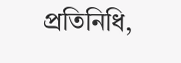প্রতিনিধি,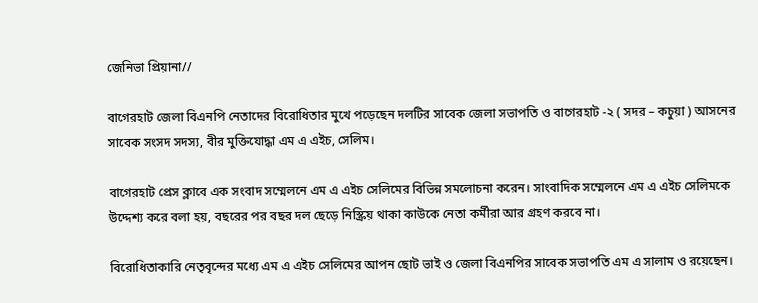জেনিভা প্রিয়ানা//

বাগেরহাট জেলা বিএনপি নেতাদের বিরোধিতার মুখে পড়েছেন দলটির সাবেক জেলা সভাপতি ও বাগেরহাট -২ ( সদর – কচুয়া ) আসনের সাবেক সংসদ সদস্য, বীর মুক্তিযোদ্ধা এম এ এইচ, সেলিম।

বাগেরহাট প্রেস ক্লাবে এক সংবাদ সম্মেলনে এম এ এইচ সেলিমের বিভিন্ন সমলোচনা করেন। সাংবাদিক সম্মেলনে এম এ এইচ সেলিমকে উদ্দেশ্য করে বলা হয়, বছরের পর বছর দল ছেড়ে নিস্ক্রিয় থাকা কাউকে নেতা কর্মীরা আর গ্রহণ করবে না।

বিরোধিতাকারি নেতৃবৃন্দের মধ্যে এম এ এইচ সেলিমের আপন ছোট ভাই ও জেলা বিএনপির সাবেক সভাপতি এম এ সালাম ও রয়েছেন।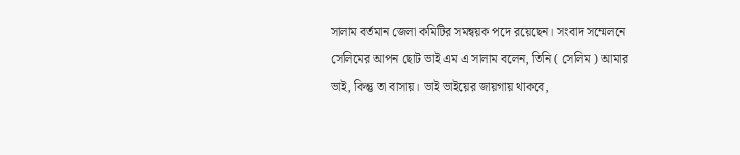সালাম বর্তমান জেলা কমিটির সমন্বয়ক পদে রয়েছেন। সংবাদ সম্মেলনে সেলিমের আপন ছোট ভাই এম এ সালাম বলেন, তিনি ( সেলিম ) আমার ভাই, কিন্তু তা বাসায়। ভাই ভাইয়ের জায়গায় থাকবে,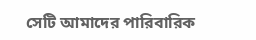সেটি আমাদের পারিবারিক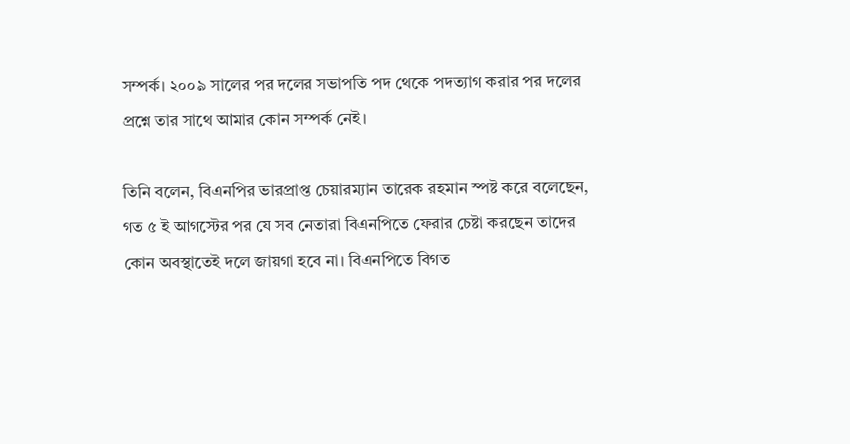সম্পর্ক। ২০০৯ সালের পর দলের সভাপতি পদ থেকে পদত্যাগ করার পর দলের প্রশ্নে তার সাথে আমার কোন সম্পর্ক নেই।

তিনি বলেন, বিএনপির ভারপ্রাপ্ত চেয়ারম্যান তারেক রহমান স্পষ্ট করে বলেছেন, গত ৫ ই আগস্টের পর যে সব নেতারা বিএনপিতে ফেরার চেষ্টা করছেন তাদের কোন অবস্থাতেই দলে জায়গা হবে না। বিএনপিতে বিগত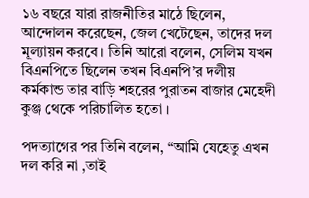১৬ বছরে যারা রাজনীতির মাঠে ছিলেন, আন্দোলন করেছেন, জেল খেটেছেন, তাদের দল মূল্যায়ন করবে। তিনি আরো বলেন, সেলিম যখন বিএনপিতে ছিলেন তখন বিএনপি’র দলীয় কর্মকান্ড তার বাড়ি শহরের পুরাতন বাজার মেহেদী কুঞ্জ থেকে পরিচালিত হতো ।

পদত্যাগের পর তিনি বলেন, “আমি যেহেতু এখন দল করি না ,তাই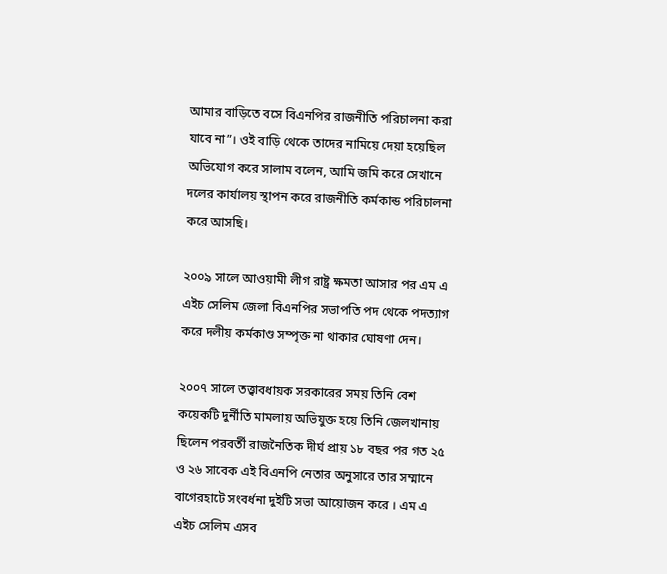আমার বাড়িতে বসে বিএনপির রাজনীতি পরিচালনা করা যাবে না”। ওই বাড়ি থেকে তাদের নামিয়ে দেয়া হয়েছিল অভিযোগ করে সালাম বলেন, আমি জমি করে সেখানে দলের কার্যালয় স্থাপন করে রাজনীতি কর্মকান্ড পরিচালনা করে আসছি।

২০০৯ সালে আওয়ামী লীগ রাষ্ট্র ক্ষমতা আসার পর এম এ এইচ সেলিম জেলা বিএনপির সভাপতি পদ থেকে পদত্যাগ করে দলীয় কর্মকাণ্ড সম্পৃক্ত না থাকার ঘোষণা দেন।

২০০৭ সালে‌ তত্ত্বাবধায়ক সরকারের সময় তিনি বেশ কয়েকটি দুর্নীতি মামলায় অভিযুক্ত হয়ে তিনি জেলখানায় ছিলেন পরবর্তী রাজনৈতিক দীর্ঘ প্রায় ১৮ বছর পর গত ২৫ ও ২৬ সাবেক এই বিএনপি নেতার অনুসারে তার সম্মানে বাগেরহাটে সংবর্ধনা দুইটি সভা আয়োজন করে । এম এ এইচ সেলিম এসব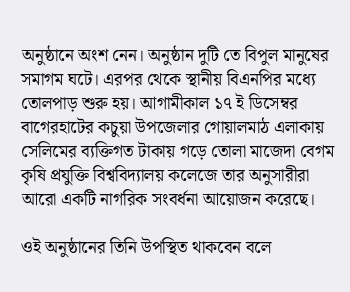অনুষ্ঠানে অংশ নেন। অনুষ্ঠান দুটি তে বিপুল মানুষের সমাগম ঘটে। এরপর থেকে স্থানীয় বিএনপির মধ্যে তোলপাড় শুরু হয়। আগামীকাল ১৭ ই ডিসেম্বর বাগেরহাটের কচুয়া উপজেলার গোয়ালমাঠ এলাকায় সেলিমের ব্যক্তিগত টাকায় গড়ে তোলা মাজেদা বেগম কৃষি প্রযুক্তি বিশ্ববিদ্যালয় কলেজে তার অনুসারীরা আরো একটি নাগরিক সংবর্ধনা আয়োজন করেছে।

ওই অনুষ্ঠানের তিনি উপস্থিত থাকবেন বলে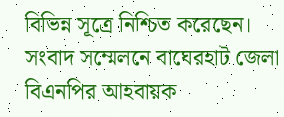বিভিন্ন সূত্রে নিশ্চিত করেছেন। সংবাদ সম্মেলনে বাঘেরহাট জেলা বিএনপির আহবায়ক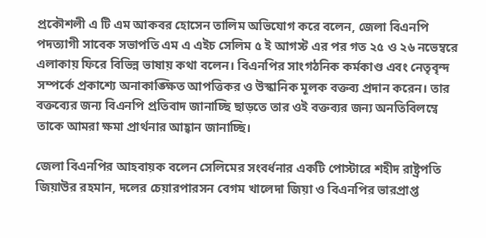প্রকৌশলী এ টি এম আকবর হোসেন তালিম অভিযোগ করে বলেন, জেলা বিএনপি পদত্যাগী সাবেক সভাপতি এম এ এইচ সেলিম ৫ ই আগস্ট এর পর গত ২৫ ও ২৬ নভেম্বরে এলাকায় ফিরে বিভিন্ন ভাষায় কথা বলেন। বিএনপির সাংগঠনিক কর্মকাণ্ড এবং নেতৃবৃন্দ সম্পর্কে প্রকাশ্যে অনাকাঙ্ক্ষিত আপত্তিকর ও উস্কানিক মূলক বক্তব্য প্রদান করেন। তার বক্তব্যের জন্য বিএনপি প্রতিবাদ জানাচ্ছি ছাড়তে তার ওই বক্তব্যর জন্য অনতিবিলম্বে তাকে আমরা ক্ষমা প্রার্থনার আহ্বান জানাচ্ছি।

জেলা বিএনপির আহবায়ক বলেন সেলিমের সংবর্ধনার একটি পোস্টারে শহীদ রাষ্ট্রপতি জিয়াউর রহমান, দলের চেয়ারপারসন বেগম খালেদা জিয়া ও বিএনপির ভারপ্রাপ্ত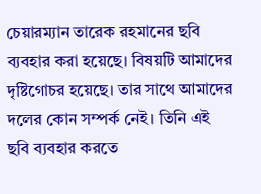চেয়ারম্যান তারেক রহমানের ছবি ব্যবহার করা হয়েছে। বিষয়টি আমাদের দৃষ্টিগোচর হয়েছে। তার সাথে আমাদের দলের কোন সম্পর্ক নেই। তিনি এই ছবি ব্যবহার করতে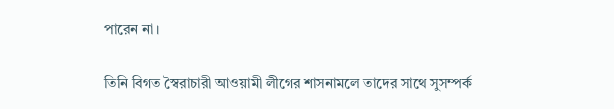পারেন না।

তিনি বিগত স্বৈরাচারী আওয়ামী লীগের শাসনামলে তাদের সাথে সুসম্পর্ক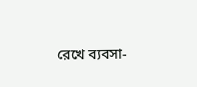রেখে ব্যবসা-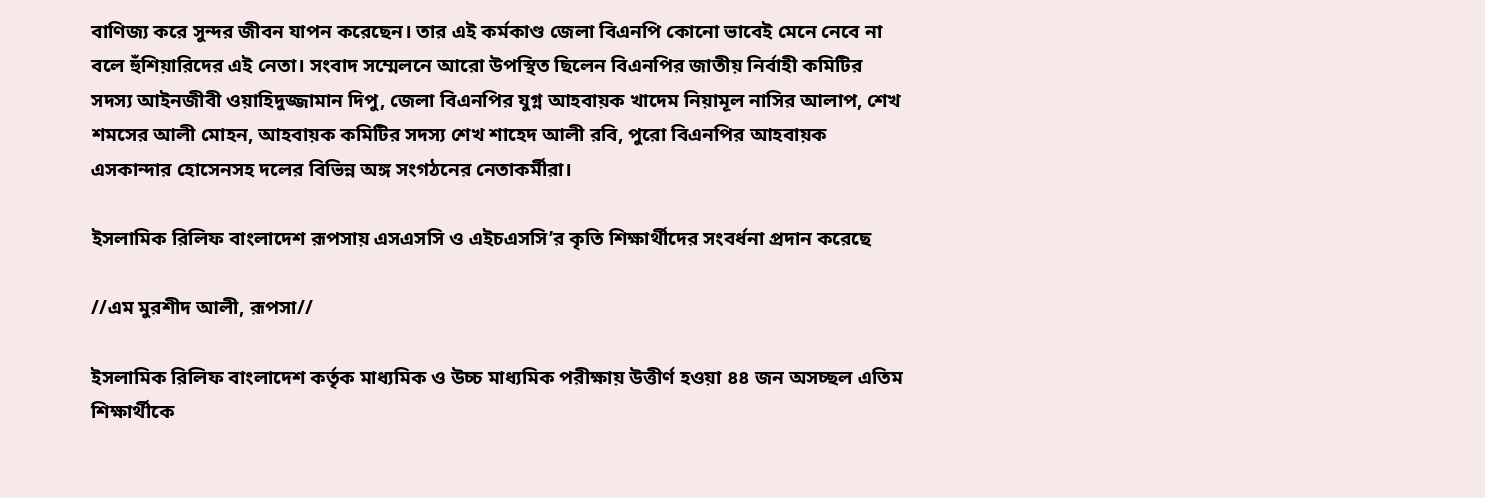বাণিজ্য করে সুন্দর জীবন যাপন করেছেন। তার এই কর্মকাণ্ড জেলা বিএনপি কোনো ভাবেই মেনে নেবে না বলে হুঁশিয়ারিদের এই নেতা। সংবাদ সম্মেলনে আরো উপস্থিত ছিলেন বিএনপির জাতীয় নির্বাহী কমিটির সদস্য আইনজীবী ওয়াহিদুজ্জামান দিপু, জেলা বিএনপির যুগ্ন আহবায়ক খাদেম নিয়ামূল নাসির আলাপ, শেখ শমসের আলী মোহন, আহবায়ক কমিটির সদস্য শেখ শাহেদ আলী রবি, পুরো বিএনপির আহবায়ক এসকান্দার হোসেনসহ দলের বিভিন্ন অঙ্গ সংগঠনের নেতাকর্মীরা।

ইসলামিক রিলিফ বাংলাদেশ রূপসায় এসএসসি ও এইচএসসি’র কৃতি শিক্ষার্থীদের সংবর্ধনা প্রদান করেছে

//এম মুরশীদ আলী, রূপসা//

ইসলামিক রিলিফ বাংলাদেশ কর্তৃক মাধ্যমিক ও উচ্চ মাধ্যমিক পরীক্ষায় উত্তীর্ণ হওয়া ৪৪ জন অসচ্ছল এতিম শিক্ষার্থীকে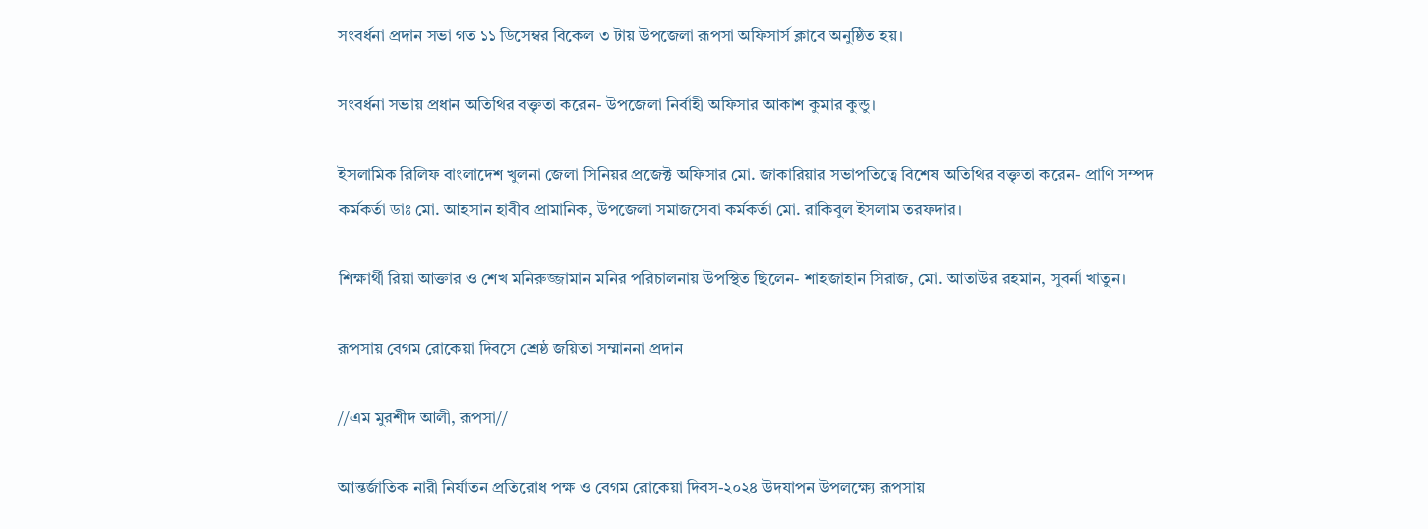সংবর্ধনা প্রদান সভা গত ১১ ডিসেম্বর বিকেল ৩ টায় উপজেলা রূপসা অফিসার্স ক্লাবে অনুষ্ঠিত হয়।

সংবর্ধনা সভায় প্রধান অতিথির বক্তৃতা করেন- উপজেলা নির্বাহী অফিসার আকাশ কুমার কুন্ডু।

ইসলামিক রিলিফ বাংলাদেশ খুলনা জেলা সিনিয়র প্রজেক্ট অফিসার মো. জাকারিয়ার সভাপতিত্বে বিশেষ অতিথির বক্তৃতা করেন- প্রাণি সম্পদ কর্মকর্তা ডাঃ মো. আহসান হাবীব প্রামানিক, উপজেলা সমাজসেবা কর্মকর্তা মো. রাকিবুল ইসলাম তরফদার।

শিক্ষার্থী রিয়া আক্তার ও শেখ মনিরুজ্জামান মনির পরিচালনায় উপস্থিত ছিলেন- শাহজাহান সিরাজ, মো. আতাউর রহমান, সুবর্না খাতুন।

রূপসায় বেগম রোকেয়া দিবসে শ্রেষ্ঠ জয়িতা সম্মাননা প্রদান

//এম মুরশীদ আলী, রূপসা//

আন্তর্জাতিক নারী নির্যাতন প্রতিরোধ পক্ষ ও বেগম রোকেয়া দিবস-২০২৪ উদযাপন উপলক্ষ্যে রূপসায়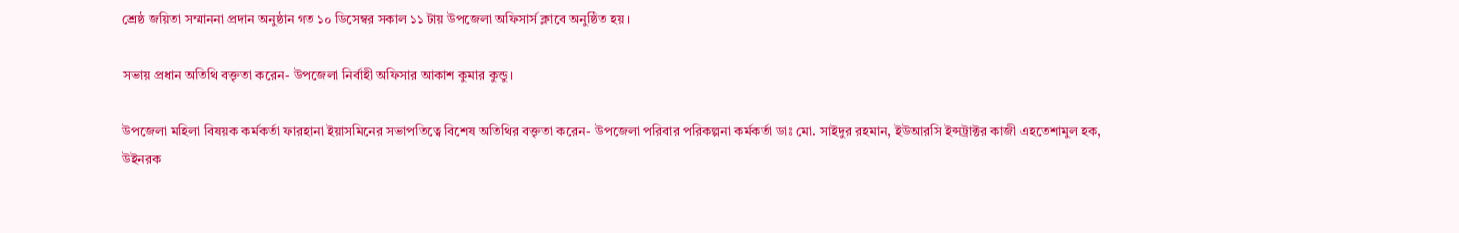শ্রেষ্ঠ জয়িতা সম্মাননা প্রদান অনুষ্ঠান গত ১০ ডিসেম্বর সকাল ১১ টায় উপজেলা অফিসার্স ক্লাবে অনুষ্ঠিত হয়।

সভায় প্রধান অতিথি বক্তৃতা করেন- উপজেলা নির্বাহী অফিসার আকাশ কুমার কুন্ডু।

উপজেলা মহিলা বিষয়ক কর্মকর্তা ফারহানা ইয়াসমিনের সভাপতিত্বে বিশেষ অতিথির বক্তৃতা করেন- উপজেলা পরিবার পরিকল্পনা কর্মকর্তা ডাঃ মো. সাইদুর রহমান, ইউআরসি ইন্সট্রাক্টর কাজী এহতেশামুল হক, উইনরক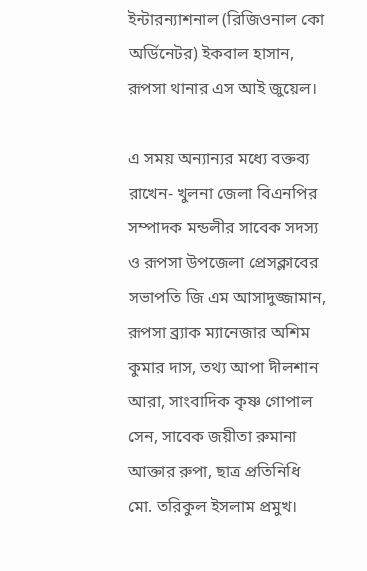ইন্টারন্যাশনাল (রিজিওনাল কো অর্ডিনেটর) ইকবাল হাসান, রূপসা থানার এস আই জুয়েল।

এ সময় অন্যান্যর মধ্যে বক্তব্য রাখেন- খুলনা জেলা বিএনপির সম্পাদক মন্ডলীর সাবেক সদস্য ও রূপসা উপজেলা প্রেসক্লাবের সভাপতি জি এম আসাদুজ্জামান, রূপসা ব্র্যাক ম্যানেজার অশিম কুমার দাস, তথ্য আপা দীলশান আরা, সাংবাদিক কৃষ্ণ গোপাল সেন, সাবেক জয়ীতা রুমানা আক্তার রুপা, ছাত্র প্রতিনিধি মো. তরিকুল ইসলাম প্রমুখ।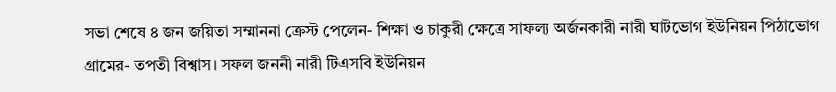সভা শেষে ৪ জন জয়িতা সম্মাননা ক্রেস্ট পেলেন- শিক্ষা ও চাকুরী ক্ষেত্রে সাফল্য অর্জনকারী নারী ঘাটভোগ ইউনিয়ন পিঠাভোগ গ্রামের- তপতী বিশ্বাস। সফল জননী নারী টিএসবি ইউনিয়ন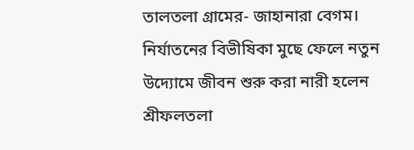তালতলা গ্রামের- জাহানারা বেগম। নির্যাতনের বিভীষিকা মুছে ফেলে নতুন উদ্যোমে জীবন শুরু করা নারী হলেন শ্রীফলতলা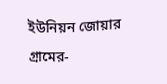ইউনিয়ন জোয়ার গ্রামের-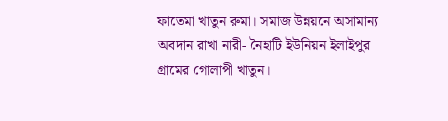ফাতেমা খাতুন রুমা। সমাজ উন্নয়নে অসামান্য অবদান রাখা নারী- নৈহাটি ইউনিয়ন ইলাইপুর গ্রামের গোলাপী খাতুন।